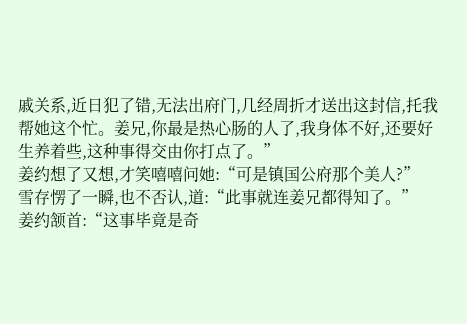戚关系,近日犯了错,无法出府门,几经周折才送出这封信,托我帮她这个忙。姜兄,你最是热心肠的人了,我身体不好,还要好生养着些,这种事得交由你打点了。”
姜约想了又想,才笑嘻嘻问她:“可是镇国公府那个美人?”
雪存愣了一瞬,也不否认,道:“此事就连姜兄都得知了。”
姜约颔首:“这事毕竟是奇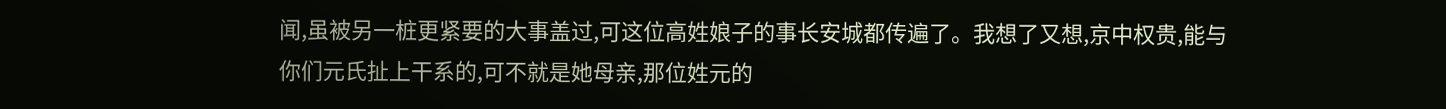闻,虽被另一桩更紧要的大事盖过,可这位高姓娘子的事长安城都传遍了。我想了又想,京中权贵,能与你们元氏扯上干系的,可不就是她母亲,那位姓元的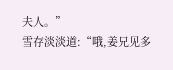夫人。”
雪存淡淡道:“哦,姜兄见多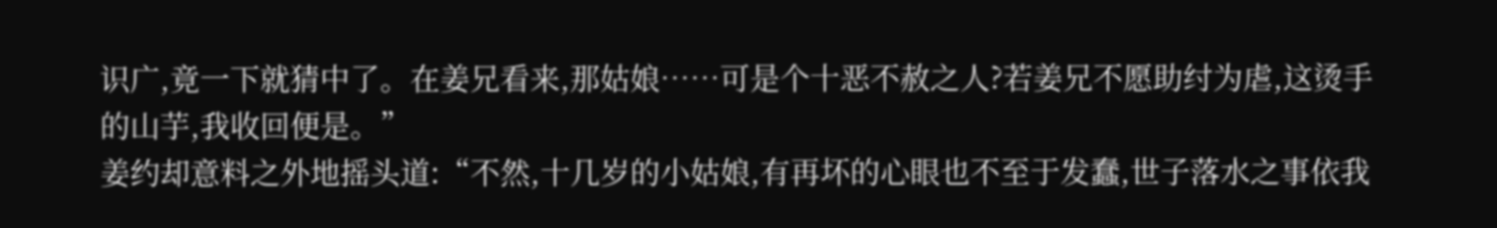识广,竟一下就猜中了。在姜兄看来,那姑娘……可是个十恶不赦之人?若姜兄不愿助纣为虐,这烫手的山芋,我收回便是。”
姜约却意料之外地摇头道:“不然,十几岁的小姑娘,有再坏的心眼也不至于发蠢,世子落水之事依我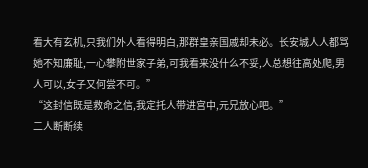看大有玄机,只我们外人看得明白,那群皇亲国戚却未必。长安城人人都骂她不知廉耻,一心攀附世家子弟,可我看来没什么不妥,人总想往高处爬,男人可以,女子又何尝不可。”
“这封信既是救命之信,我定托人带进宫中,元兄放心吧。”
二人断断续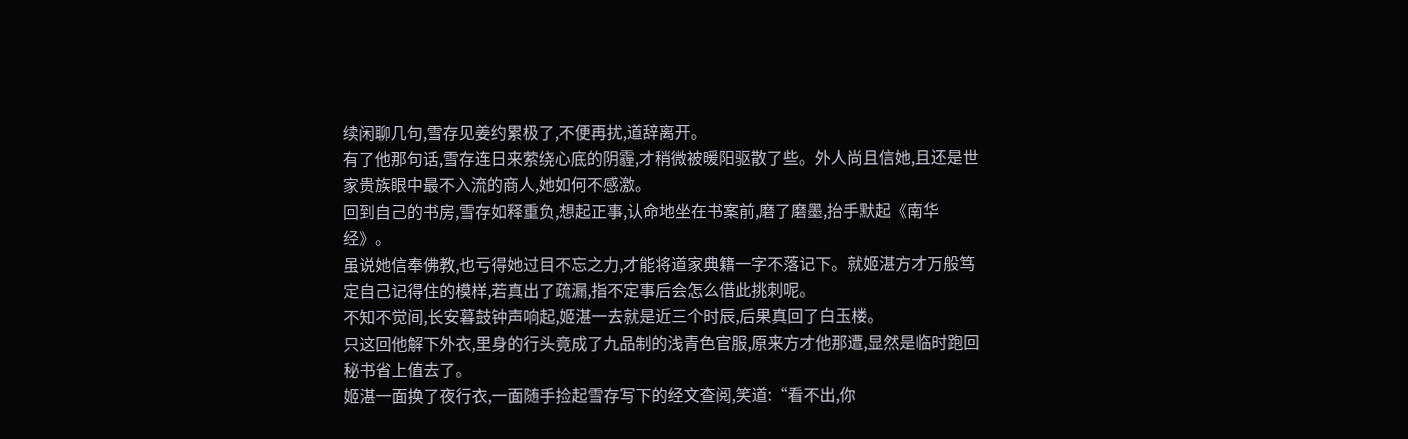续闲聊几句,雪存见姜约累极了,不便再扰,道辞离开。
有了他那句话,雪存连日来萦绕心底的阴霾,才稍微被暖阳驱散了些。外人尚且信她,且还是世家贵族眼中最不入流的商人,她如何不感激。
回到自己的书房,雪存如释重负,想起正事,认命地坐在书案前,磨了磨墨,抬手默起《南华经》。
虽说她信奉佛教,也亏得她过目不忘之力,才能将道家典籍一字不落记下。就姬湛方才万般笃定自己记得住的模样,若真出了疏漏,指不定事后会怎么借此挑刺呢。
不知不觉间,长安暮鼓钟声响起,姬湛一去就是近三个时辰,后果真回了白玉楼。
只这回他解下外衣,里身的行头竟成了九品制的浅青色官服,原来方才他那遭,显然是临时跑回秘书省上值去了。
姬湛一面换了夜行衣,一面随手捡起雪存写下的经文查阅,笑道:“看不出,你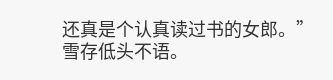还真是个认真读过书的女郎。”
雪存低头不语。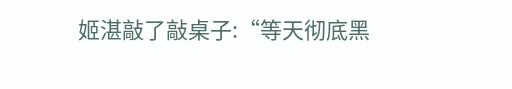姬湛敲了敲桌子:“等天彻底黑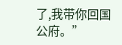了,我带你回国公府。”